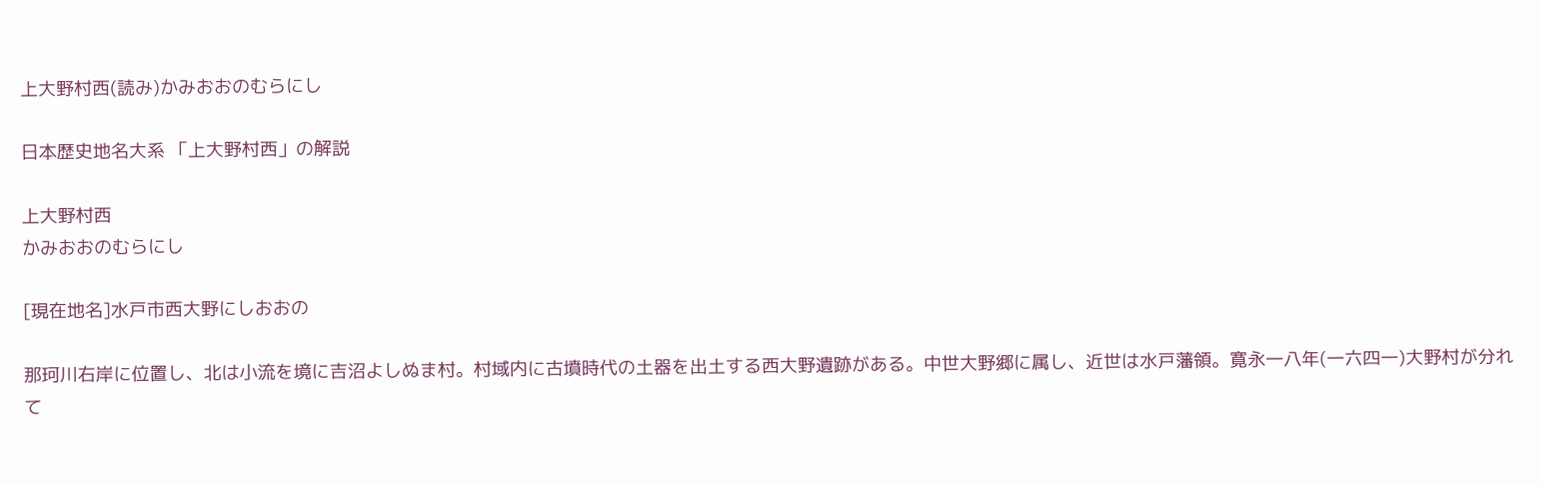上大野村西(読み)かみおおのむらにし

日本歴史地名大系 「上大野村西」の解説

上大野村西
かみおおのむらにし

[現在地名]水戸市西大野にしおおの

那珂川右岸に位置し、北は小流を境に吉沼よしぬま村。村域内に古墳時代の土器を出土する西大野遺跡がある。中世大野郷に属し、近世は水戸藩領。寛永一八年(一六四一)大野村が分れて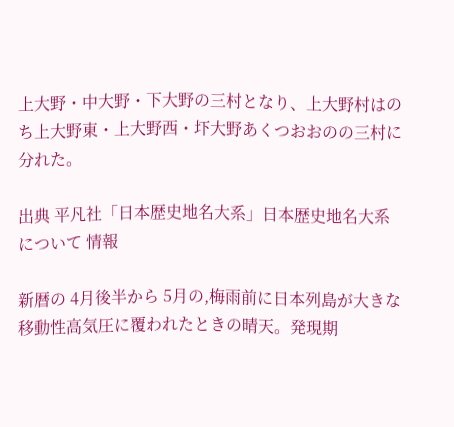上大野・中大野・下大野の三村となり、上大野村はのち上大野東・上大野西・圷大野あくつおおのの三村に分れた。

出典 平凡社「日本歴史地名大系」日本歴史地名大系について 情報

新暦の 4月後半から 5月の,梅雨前に日本列島が大きな移動性高気圧に覆われたときの晴天。発現期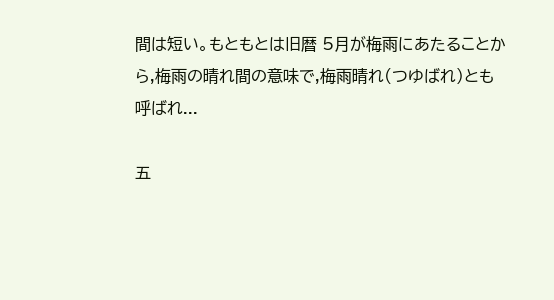間は短い。もともとは旧暦 5月が梅雨にあたることから,梅雨の晴れ間の意味で,梅雨晴れ(つゆばれ)とも呼ばれ...

五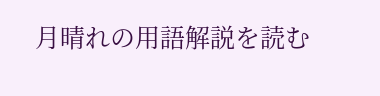月晴れの用語解説を読む